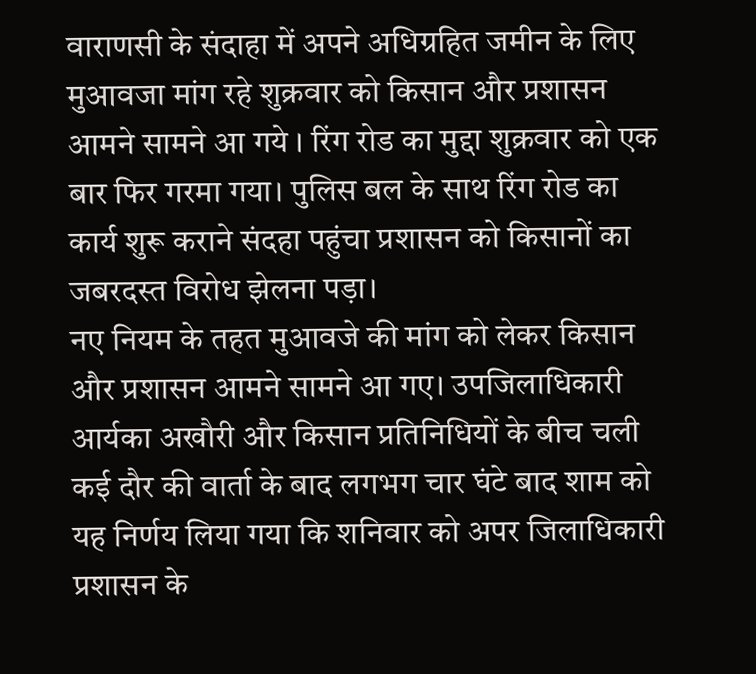वाराणसी के संदाहा में अपने अधिग्रहित जमीन के लिए मुआवजा मांग रहे शुक्रवार को किसान और प्रशासन आमने सामने आ गये । रिंग रोड का मुद्दा शुक्रवार को एक बार फिर गरमा गया। पुलिस बल के साथ रिंग रोड का कार्य शुरू कराने संदहा पहुंचा प्रशासन को किसानों का जबरदस्त विरोध झेलना पड़ा।
नए नियम के तहत मुआवजे की मांग को लेकर किसान और प्रशासन आमने सामने आ गए। उपजिलाधिकारी आर्यका अखौरी और किसान प्रतिनिधियों के बीच चली कई दौर की वार्ता के बाद लगभग चार घंटे बाद शाम को यह निर्णय लिया गया कि शनिवार को अपर जिलाधिकारी प्रशासन के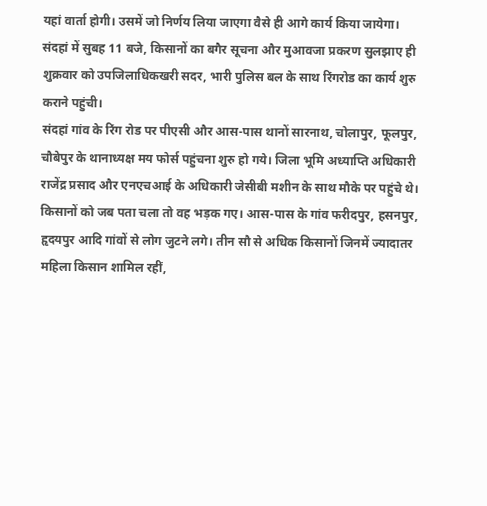यहां वार्ता होगी। उसमें जो निर्णय लिया जाएगा वैसे ही आगे कार्य किया जायेगा।
संदहां में सुबह 11 बजे, किसानों का बगैर सूचना और मुआवजा प्रकरण सुलझाए ही शुक्रवार को उपजिलाधिकखरी सदर, भारी पुलिस बल के साथ रिंगरोड का कार्य शुरु कराने पहुंची।
संदहां गांव के रिंग रोड पर पीएसी और आस-पास थानों सारनाथ, चोलापुर, फूलपुर, चौबेपुर के थानाध्यक्ष मय फोर्स पहुंचना शुरु हो गये। जिला भूमि अध्याप्ति अधिकारी राजेंद्र प्रसाद और एनएचआई के अधिकारी जेसीबी मशीन के साथ मौके पर पहुंचे थे।
किसानों को जब पता चला तो वह भड़क गए। आस-पास के गांव फरीदपुर, हसनपुर, हृदयपुर आदि गांवों से लोग जुटने लगे। तीन सौ से अधिक किसानों जिनमें ज्यादातर महिला किसान शामिल रहीं,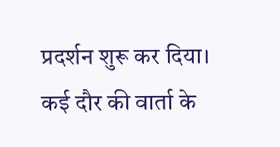प्रदर्शन शुरू कर दिया।
कई दौर की वार्ता के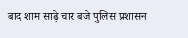बाद शाम साढ़े चार बजे पुलिस प्रशासन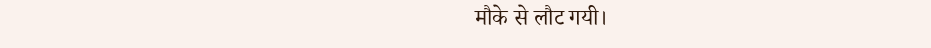मौके से लौट गयी।